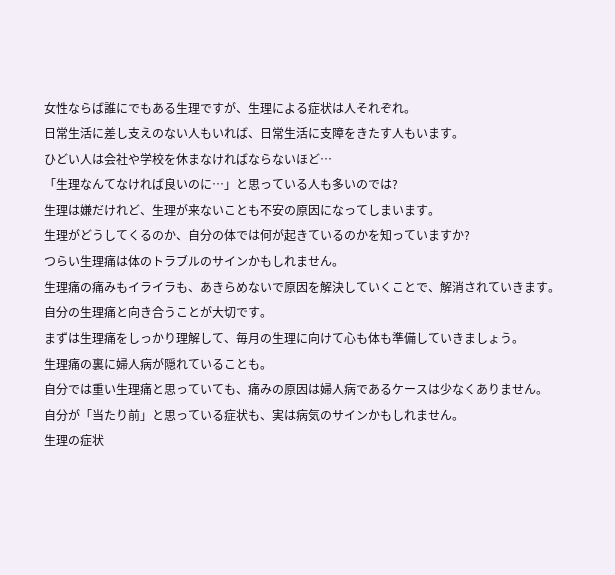女性ならば誰にでもある生理ですが、生理による症状は人それぞれ。
日常生活に差し支えのない人もいれば、日常生活に支障をきたす人もいます。
ひどい人は会社や学校を休まなければならないほど…
「生理なんてなければ良いのに…」と思っている人も多いのでは?
生理は嫌だけれど、生理が来ないことも不安の原因になってしまいます。
生理がどうしてくるのか、自分の体では何が起きているのかを知っていますか?
つらい生理痛は体のトラブルのサインかもしれません。
生理痛の痛みもイライラも、あきらめないで原因を解決していくことで、解消されていきます。
自分の生理痛と向き合うことが大切です。
まずは生理痛をしっかり理解して、毎月の生理に向けて心も体も準備していきましょう。
生理痛の裏に婦人病が隠れていることも。
自分では重い生理痛と思っていても、痛みの原因は婦人病であるケースは少なくありません。
自分が「当たり前」と思っている症状も、実は病気のサインかもしれません。
生理の症状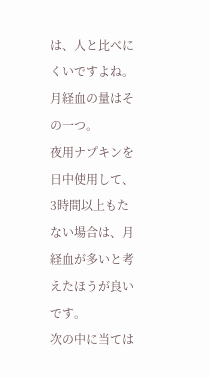は、人と比べにくいですよね。
月経血の量はその一つ。
夜用ナプキンを日中使用して、3時間以上もたない場合は、月経血が多いと考えたほうが良いです。
次の中に当ては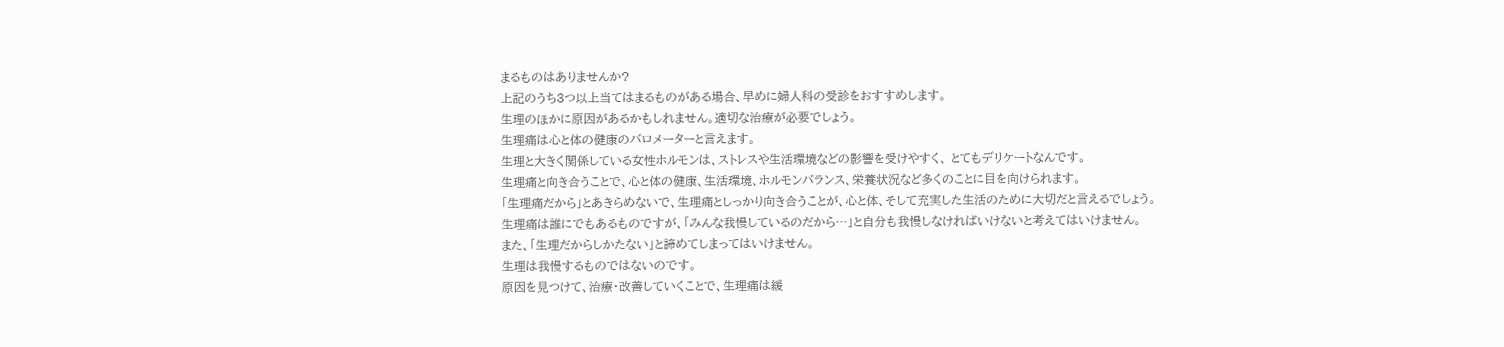まるものはありませんか?
上記のうち3つ以上当てはまるものがある場合、早めに婦人科の受診をおすすめします。
生理のほかに原因があるかもしれません。適切な治療が必要でしょう。
生理痛は心と体の健康のバロメーターと言えます。
生理と大きく関係している女性ホルモンは、ストレスや生活環境などの影響を受けやすく、 とてもデリケートなんです。
生理痛と向き合うことで、心と体の健康、生活環境、ホルモンバランス、栄養状況など多くのことに目を向けられます。
「生理痛だから」とあきらめないで、生理痛としっかり向き合うことが、心と体、そして充実した生活のために大切だと言えるでしょう。
生理痛は誰にでもあるものですが、「みんな我慢しているのだから…」と自分も我慢しなければいけないと考えてはいけません。
また、「生理だからしかたない」と諦めてしまってはいけません。
生理は我慢するものではないのです。
原因を見つけて、治療・改善していくことで、生理痛は緩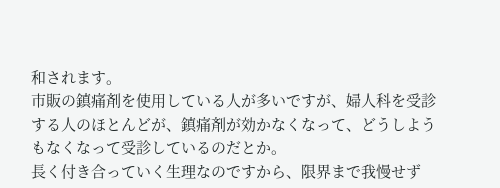和されます。
市販の鎮痛剤を使用している人が多いですが、婦人科を受診する人のほとんどが、鎮痛剤が効かなくなって、どうしようもなくなって受診しているのだとか。
長く付き合っていく生理なのですから、限界まで我慢せず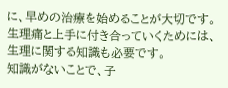に、早めの治療を始めることが大切です。
生理痛と上手に付き合っていくためには、生理に関する知識も必要です。
知識がないことで、子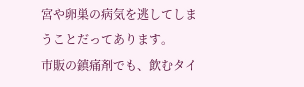宮や卵巣の病気を逃してしまうことだってあります。
市販の鎮痛剤でも、飲むタイ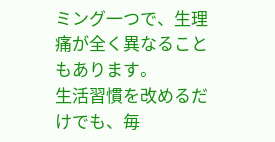ミング一つで、生理痛が全く異なることもあります。
生活習慣を改めるだけでも、毎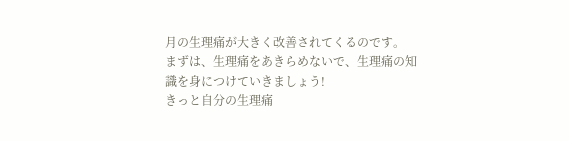月の生理痛が大きく改善されてくるのです。
まずは、生理痛をあきらめないで、生理痛の知識を身につけていきましょう!
きっと自分の生理痛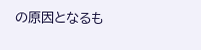の原因となるも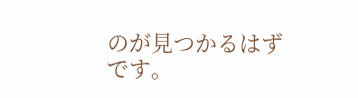のが見つかるはずです。